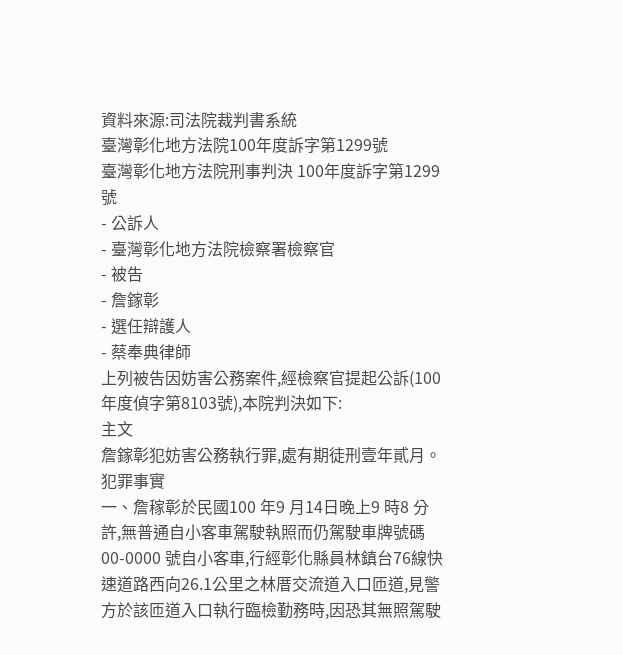資料來源:司法院裁判書系統
臺灣彰化地方法院100年度訴字第1299號
臺灣彰化地方法院刑事判決 100年度訴字第1299號
- 公訴人
- 臺灣彰化地方法院檢察署檢察官
- 被告
- 詹鎵彰
- 選任辯護人
- 蔡奉典律師
上列被告因妨害公務案件,經檢察官提起公訴(100 年度偵字第8103號),本院判決如下:
主文
詹鎵彰犯妨害公務執行罪,處有期徒刑壹年貳月。
犯罪事實
一、詹稼彰於民國100 年9 月14日晚上9 時8 分許,無普通自小客車駕駛執照而仍駕駛車牌號碼00-0000 號自小客車,行經彰化縣員林鎮台76線快速道路西向26.1公里之林厝交流道入口匝道,見警方於該匝道入口執行臨檢勤務時,因恐其無照駕駛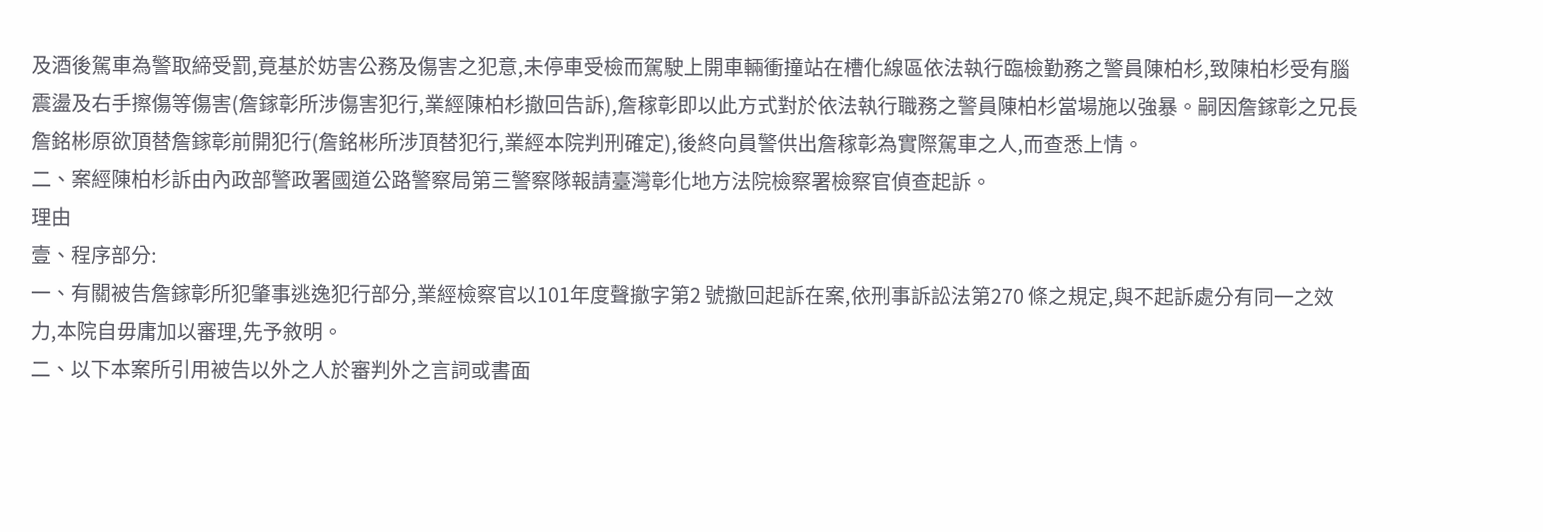及酒後駕車為警取締受罰,竟基於妨害公務及傷害之犯意,未停車受檢而駕駛上開車輛衝撞站在槽化線區依法執行臨檢勤務之警員陳柏杉,致陳柏杉受有腦震盪及右手擦傷等傷害(詹鎵彰所涉傷害犯行,業經陳柏杉撤回告訴),詹稼彰即以此方式對於依法執行職務之警員陳柏杉當場施以強暴。嗣因詹鎵彰之兄長詹銘彬原欲頂替詹鎵彰前開犯行(詹銘彬所涉頂替犯行,業經本院判刑確定),後終向員警供出詹稼彰為實際駕車之人,而查悉上情。
二、案經陳柏杉訴由內政部警政署國道公路警察局第三警察隊報請臺灣彰化地方法院檢察署檢察官偵查起訴。
理由
壹、程序部分:
一、有關被告詹鎵彰所犯肇事逃逸犯行部分,業經檢察官以101年度聲撤字第2 號撤回起訴在案,依刑事訴訟法第270 條之規定,與不起訴處分有同一之效力,本院自毋庸加以審理,先予敘明。
二、以下本案所引用被告以外之人於審判外之言詞或書面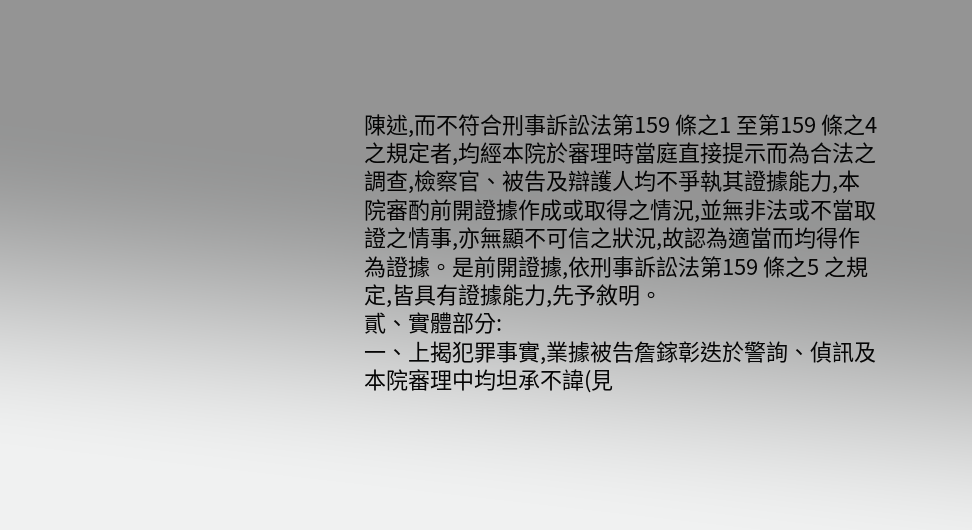陳述,而不符合刑事訴訟法第159 條之1 至第159 條之4 之規定者,均經本院於審理時當庭直接提示而為合法之調查,檢察官、被告及辯護人均不爭執其證據能力,本院審酌前開證據作成或取得之情況,並無非法或不當取證之情事,亦無顯不可信之狀況,故認為適當而均得作為證據。是前開證據,依刑事訴訟法第159 條之5 之規定,皆具有證據能力,先予敘明。
貳、實體部分:
一、上揭犯罪事實,業據被告詹鎵彰迭於警詢、偵訊及本院審理中均坦承不諱(見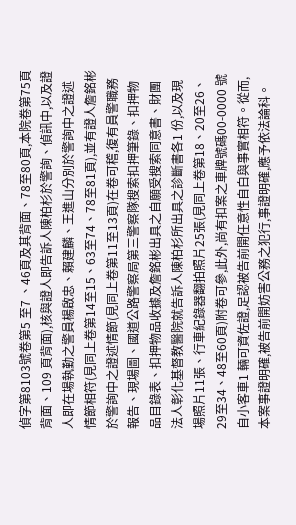偵字第8103號卷第5 至7 、46頁及其背面、78至80頁,本院卷第75頁背面、109 頁背面),核與證人即告訴人陳柏杉於警詢、偵訊中,以及證人即在場執勤之警員楊啟忠、賴建麟、王進山分別於警詢中之證述情節相符(見同上卷第14至15、63至74、78至81頁),並有證人詹銘彬於警詢中之證述情節(見同上卷第11至13頁)在卷可稽,復有員警職務報告、現場圖、國道公路警察局第三警察隊搜索扣押筆錄、扣押物品目錄表、扣押物品收據及詹銘彬出具之自願受搜索同意書、財團法人彰化基督教醫院就告訴人陳柏杉所出具之診斷書各1 份,以及現場照片11張、行車紀錄器翻拍照片25張(見同上卷第18、20至26、29至34、48至60頁)附卷可參,此外,尚有扣案之車牌號碼00-0000 號自小客車1 輛可資佐證,足認被告前開任意性自白與事實相符。從而,本案事證明確,被告前開妨害公務之犯行,事證明確,應予依法論科。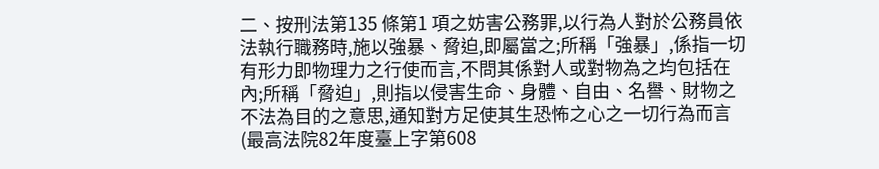二、按刑法第135 條第1 項之妨害公務罪,以行為人對於公務員依法執行職務時,施以強暴、脅迫,即屬當之;所稱「強暴」,係指一切有形力即物理力之行使而言,不問其係對人或對物為之均包括在內;所稱「脅迫」,則指以侵害生命、身體、自由、名譽、財物之不法為目的之意思,通知對方足使其生恐怖之心之一切行為而言(最高法院82年度臺上字第608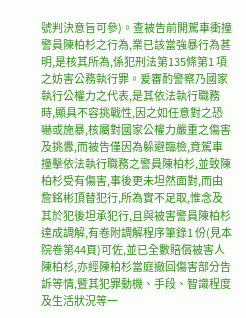號判決意旨可參)。查被告前開駕車衝撞警員陳柏杉之行為,業已該當強暴行為甚明,是核其所為,係犯刑法第135條第1 項之妨害公務執行罪。爰審酌警察乃國家執行公權力之代表,是其依法執行職務時,顯具不容挑戰性,因之如任意對之恐嚇或施暴,核屬對國家公權力嚴重之傷害及挑釁,而被告僅因為躲避臨檢,竟駕車撞擊依法執行職務之警員陳柏杉,並致陳柏杉受有傷害,事後更未坦然面對,而由詹銘彬頂替犯行,所為實不足取,惟念及其於犯後坦承犯行,且與被害警員陳柏杉達成調解,有卷附調解程序筆錄1 份(見本院卷第44頁)可佐,並已全數賠償被害人陳柏杉,亦經陳柏杉當庭撤回傷害部分告訴等情,暨其犯罪動機、手段、智識程度及生活狀況等一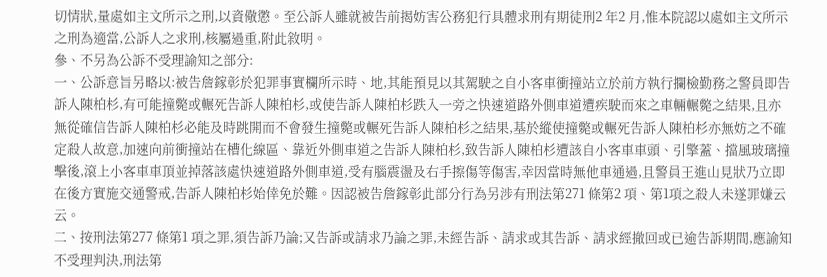切情狀,量處如主文所示之刑,以資儆懲。至公訴人雖就被告前揭妨害公務犯行具體求刑有期徒刑2 年2 月,惟本院認以處如主文所示之刑為適當,公訴人之求刑,核屬過重,附此敘明。
參、不另為公訴不受理諭知之部分:
一、公訴意旨另略以:被告詹鎵彰於犯罪事實欄所示時、地,其能預見以其駕駛之自小客車衝撞站立於前方執行攔檢勤務之警員即告訴人陳柏杉,有可能撞斃或輾死告訴人陳柏杉,或使告訴人陳柏杉跌入一旁之快速道路外側車道遭疾駛而來之車輛輾斃之結果,且亦無從確信告訴人陳柏杉必能及時跳開而不會發生撞斃或輾死告訴人陳柏杉之結果,基於縱使撞斃或輾死告訴人陳柏杉亦無妨之不確定殺人故意,加速向前衝撞站在槽化線區、靠近外側車道之告訴人陳柏杉,致告訴人陳柏杉遭該自小客車車頭、引擎蓋、擋風玻璃撞擊後,滾上小客車車頂並掉落該處快速道路外側車道,受有腦震盪及右手擦傷等傷害,幸因當時無他車通過,且警員王進山見狀乃立即在後方實施交通警戒,告訴人陳柏杉始倖免於難。因認被告詹鎵彰此部分行為另涉有刑法第271 條第2 項、第1項之殺人未遂罪嫌云云。
二、按刑法第277 條第1 項之罪,須告訴乃論;又告訴或請求乃論之罪,未經告訴、請求或其告訴、請求經撤回或已逾告訴期間,應諭知不受理判決,刑法第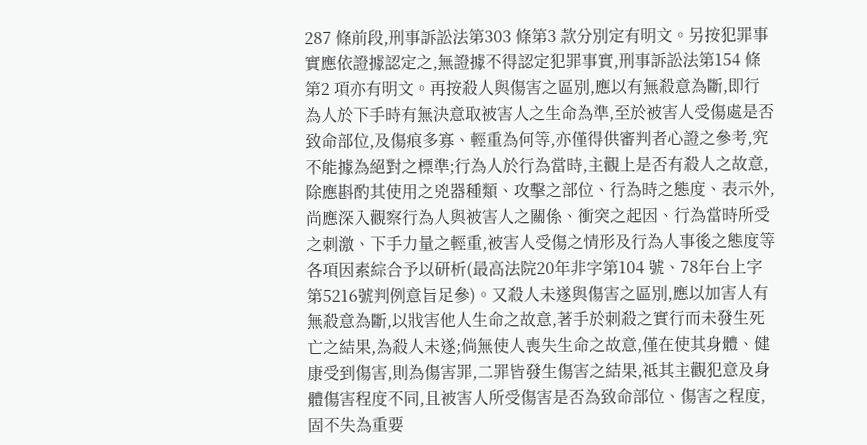287 條前段,刑事訴訟法第303 條第3 款分別定有明文。另按犯罪事實應依證據認定之,無證據不得認定犯罪事實,刑事訴訟法第154 條第2 項亦有明文。再按殺人與傷害之區別,應以有無殺意為斷,即行為人於下手時有無決意取被害人之生命為準,至於被害人受傷處是否致命部位,及傷痕多寡、輕重為何等,亦僅得供審判者心證之參考,究不能據為絕對之標準;行為人於行為當時,主觀上是否有殺人之故意,除應斟酌其使用之兇器種類、攻擊之部位、行為時之態度、表示外,尚應深入觀察行為人與被害人之關係、衝突之起因、行為當時所受之刺激、下手力量之輕重,被害人受傷之情形及行為人事後之態度等各項因素綜合予以研析(最高法院20年非字第104 號、78年台上字第5216號判例意旨足參)。又殺人未遂與傷害之區別,應以加害人有無殺意為斷,以戕害他人生命之故意,著手於刺殺之實行而未發生死亡之結果,為殺人未遂;倘無使人喪失生命之故意,僅在使其身體、健康受到傷害,則為傷害罪,二罪皆發生傷害之結果,祗其主觀犯意及身體傷害程度不同,且被害人所受傷害是否為致命部位、傷害之程度,固不失為重要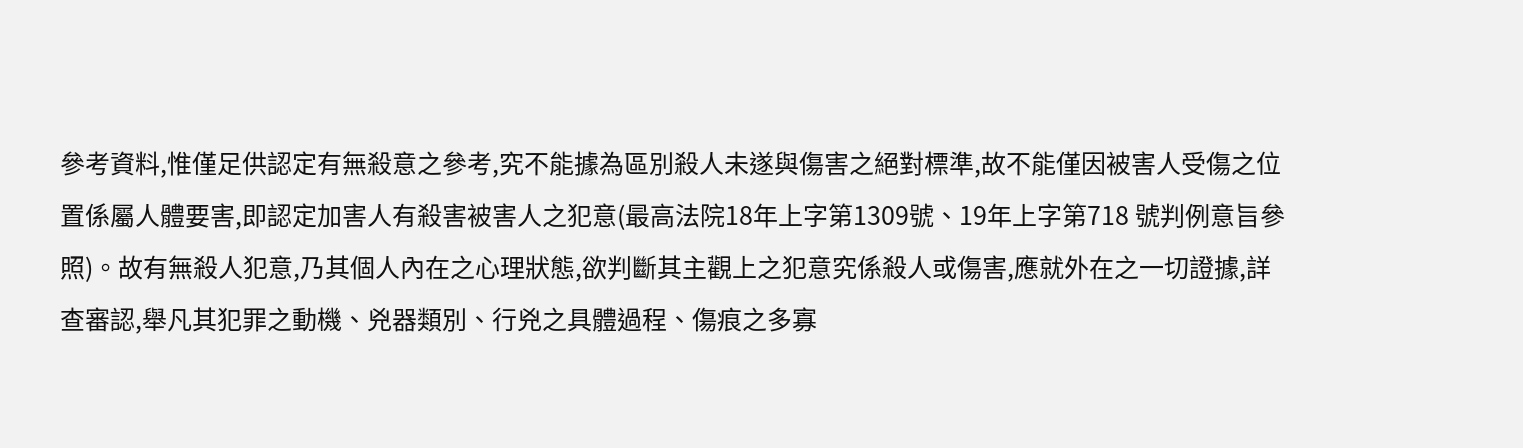參考資料,惟僅足供認定有無殺意之參考,究不能據為區別殺人未遂與傷害之絕對標準,故不能僅因被害人受傷之位置係屬人體要害,即認定加害人有殺害被害人之犯意(最高法院18年上字第1309號、19年上字第718 號判例意旨參照)。故有無殺人犯意,乃其個人內在之心理狀態,欲判斷其主觀上之犯意究係殺人或傷害,應就外在之一切證據,詳查審認,舉凡其犯罪之動機、兇器類別、行兇之具體過程、傷痕之多寡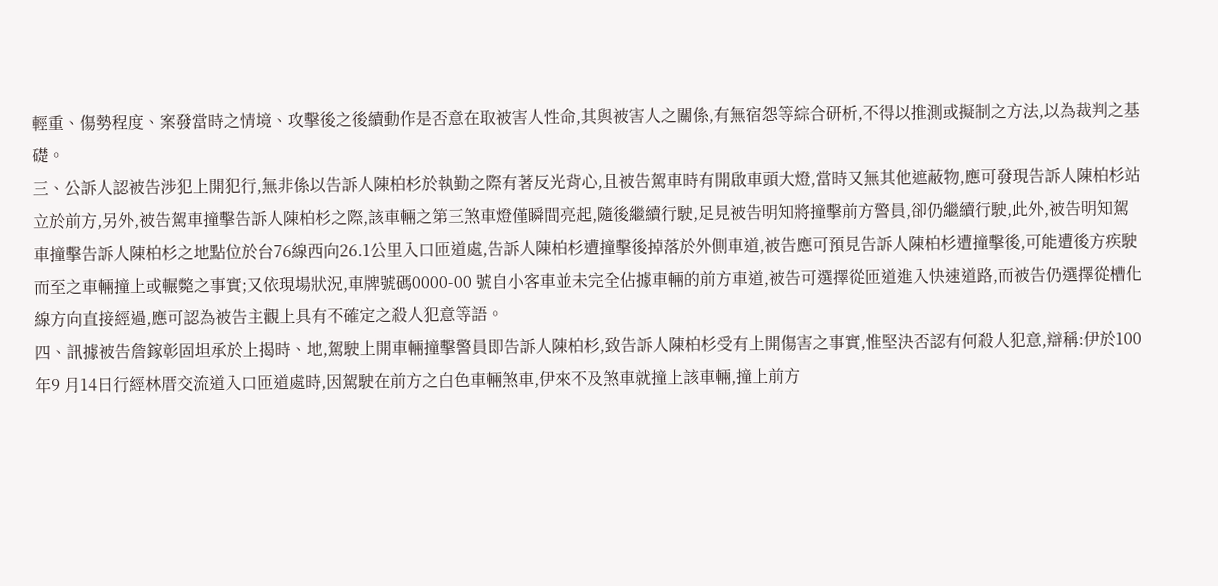輕重、傷勢程度、案發當時之情境、攻擊後之後續動作是否意在取被害人性命,其與被害人之關係,有無宿怨等綜合研析,不得以推測或擬制之方法,以為裁判之基礎。
三、公訴人認被告涉犯上開犯行,無非係以告訴人陳柏杉於執勤之際有著反光背心,且被告駕車時有開啟車頭大燈,當時又無其他遮蔽物,應可發現告訴人陳柏杉站立於前方,另外,被告駕車撞擊告訴人陳柏杉之際,該車輛之第三煞車燈僅瞬間亮起,隨後繼續行駛,足見被告明知將撞擊前方警員,卻仍繼續行駛,此外,被告明知駕車撞擊告訴人陳柏杉之地點位於台76線西向26.1公里入口匝道處,告訴人陳柏杉遭撞擊後掉落於外側車道,被告應可預見告訴人陳柏杉遭撞擊後,可能遭後方疾駛而至之車輛撞上或輾斃之事實;又依現場狀況,車牌號碼0000-00 號自小客車並未完全佔據車輛的前方車道,被告可選擇從匝道進入快速道路,而被告仍選擇從槽化線方向直接經過,應可認為被告主觀上具有不確定之殺人犯意等語。
四、訊據被告詹鎵彰固坦承於上揭時、地,駕駛上開車輛撞擊警員即告訴人陳柏杉,致告訴人陳柏杉受有上開傷害之事實,惟堅決否認有何殺人犯意,辯稱:伊於100 年9 月14日行經林厝交流道入口匝道處時,因駕駛在前方之白色車輛煞車,伊來不及煞車就撞上該車輛,撞上前方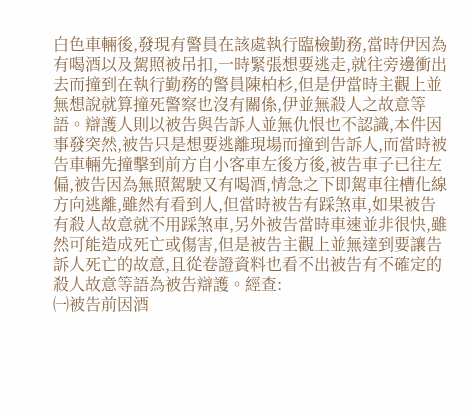白色車輛後,發現有警員在該處執行臨檢勤務,當時伊因為有喝酒以及駕照被吊扣,一時緊張想要逃走,就往旁邊衝出去而撞到在執行勤務的警員陳柏杉,但是伊當時主觀上並無想說就算撞死警察也沒有關係,伊並無殺人之故意等語。辯護人則以被告與告訴人並無仇恨也不認識,本件因事發突然,被告只是想要逃離現場而撞到告訴人,而當時被告車輛先撞擊到前方自小客車左後方後,被告車子已往左偏,被告因為無照駕駛又有喝酒,情急之下即駕車往槽化線方向逃離,雖然有看到人,但當時被告有踩煞車,如果被告有殺人故意就不用踩煞車,另外被告當時車速並非很快,雖然可能造成死亡或傷害,但是被告主觀上並無達到要讓告訴人死亡的故意,且從卷證資料也看不出被告有不確定的殺人故意等語為被告辯護。經查:
㈠被告前因酒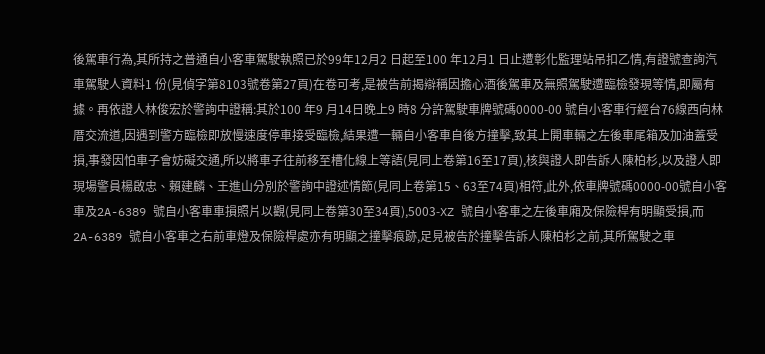後駕車行為,其所持之普通自小客車駕駛執照已於99年12月2 日起至100 年12月1 日止遭彰化監理站吊扣乙情,有證號查詢汽車駕駛人資料1 份(見偵字第8103號卷第27頁)在卷可考,是被告前揭辯稱因擔心酒後駕車及無照駕駛遭臨檢發現等情,即屬有據。再依證人林俊宏於警詢中證稱:其於100 年9 月14日晚上9 時8 分許駕駛車牌號碼0000-00 號自小客車行經台76線西向林厝交流道,因遇到警方臨檢即放慢速度停車接受臨檢,結果遭一輛自小客車自後方撞擊,致其上開車輛之左後車尾箱及加油蓋受損,事發因怕車子會妨礙交通,所以將車子往前移至槽化線上等語(見同上卷第16至17頁),核與證人即告訴人陳柏杉,以及證人即現場警員楊啟忠、賴建麟、王進山分別於警詢中證述情節(見同上卷第15、63至74頁)相符,此外,依車牌號碼0000-00號自小客車及2A-6389 號自小客車車損照片以觀(見同上卷第30至34頁),5003-XZ 號自小客車之左後車廂及保險桿有明顯受損,而2A-6389 號自小客車之右前車燈及保險桿處亦有明顯之撞擊痕跡,足見被告於撞擊告訴人陳柏杉之前,其所駕駛之車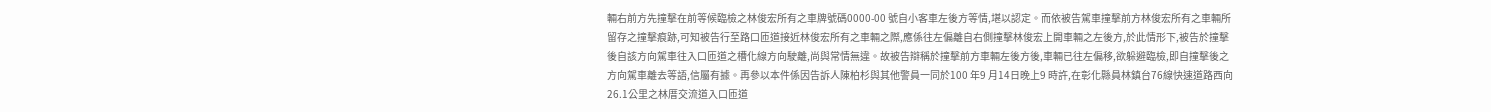輛右前方先撞擊在前等候臨檢之林俊宏所有之車牌號碼0000-00 號自小客車左後方等情,堪以認定。而依被告駕車撞擊前方林俊宏所有之車輛所留存之撞擊痕跡,可知被告行至路口匝道接近林俊宏所有之車輛之際,應係往左偏離自右側撞擊林俊宏上開車輛之左後方,於此情形下,被告於撞擊後自該方向駕車往入口匝道之槽化線方向駛離,尚與常情無違。故被告辯稱於撞擊前方車輛左後方後,車輛已往左偏移,欲躲避臨檢,即自撞擊後之方向駕車離去等語,信屬有據。再參以本件係因告訴人陳柏杉與其他警員一同於100 年9 月14日晚上9 時許,在彰化縣員林鎮台76線快速道路西向26.1公里之林厝交流道入口匝道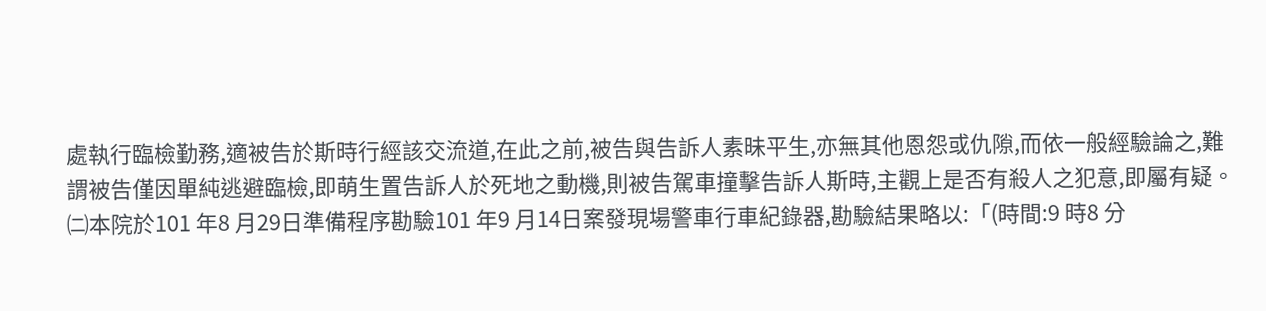處執行臨檢勤務,適被告於斯時行經該交流道,在此之前,被告與告訴人素昧平生,亦無其他恩怨或仇隙,而依一般經驗論之,難謂被告僅因單純逃避臨檢,即萌生置告訴人於死地之動機,則被告駕車撞擊告訴人斯時,主觀上是否有殺人之犯意,即屬有疑。
㈡本院於101 年8 月29日準備程序勘驗101 年9 月14日案發現場警車行車紀錄器,勘驗結果略以:「(時間:9 時8 分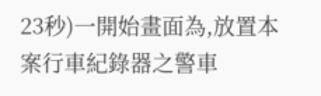23秒)一開始畫面為,放置本案行車紀錄器之警車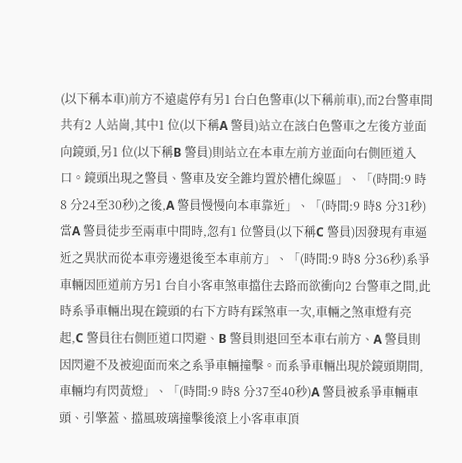(以下稱本車)前方不遠處停有另1 台白色警車(以下稱前車),而2台警車間共有2 人站崗,其中1 位(以下稱A 警員)站立在該白色警車之左後方並面向鏡頭,另1 位(以下稱B 警員)則站立在本車左前方並面向右側匝道入口。鏡頭出現之警員、警車及安全錐均置於槽化線區」、「(時間:9 時8 分24至30秒)之後,A 警員慢慢向本車靠近」、「(時間:9 時8 分31秒)當A 警員徒步至兩車中間時,忽有1 位警員(以下稱C 警員)因發現有車逼近之異狀而從本車旁邊退後至本車前方」、「(時間:9 時8 分36秒)系爭車輛因匝道前方另1 台自小客車煞車擋住去路而欲衝向2 台警車之間,此時系爭車輛出現在鏡頭的右下方時有踩煞車一次,車輛之煞車燈有亮起,C 警員往右側匝道口閃避、B 警員則退回至本車右前方、A 警員則因閃避不及被迎面而來之系爭車輛撞擊。而系爭車輛出現於鏡頭期間,車輛均有閃黃燈」、「(時間:9 時8 分37至40秒)A 警員被系爭車輛車頭、引擎蓋、擋風玻璃撞擊後滾上小客車車頂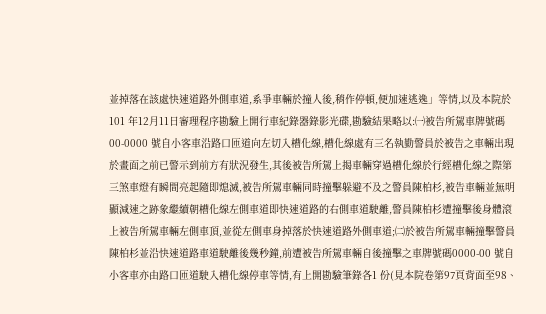並掉落在該處快速道路外側車道,系爭車輛於撞人後,稍作停頓,便加速逃逸」等情,以及本院於101 年12月11日審理程序勘驗上開行車紀錄器錄影光碟,勘驗結果略以:㈠被告所駕車牌號碼00-0000 號自小客車沿路口匝道向左切入槽化線,槽化線處有三名執勤警員於被告之車輛出現於畫面之前已警示到前方有狀況發生,其後被告所駕上揭車輛穿過槽化線於行經槽化線之際第三煞車燈有瞬間亮起隨即熄滅,被告所駕車輛同時撞擊躲避不及之警員陳柏杉,被告車輛並無明顯減速之跡象繼續朝槽化線左側車道即快速道路的右側車道駛離,警員陳柏杉遭撞擊後身體滾上被告所駕車輛左側車頂,並從左側車身掉落於快速道路外側車道;㈡於被告所駕車輛撞擊警員陳柏杉並沿快速道路車道駛離後幾秒鐘,前遭被告所駕車輛自後撞擊之車牌號碼0000-00 號自小客車亦由路口匝道駛入槽化線停車等情,有上開勘驗筆錄各1 份(見本院卷第97頁背面至98、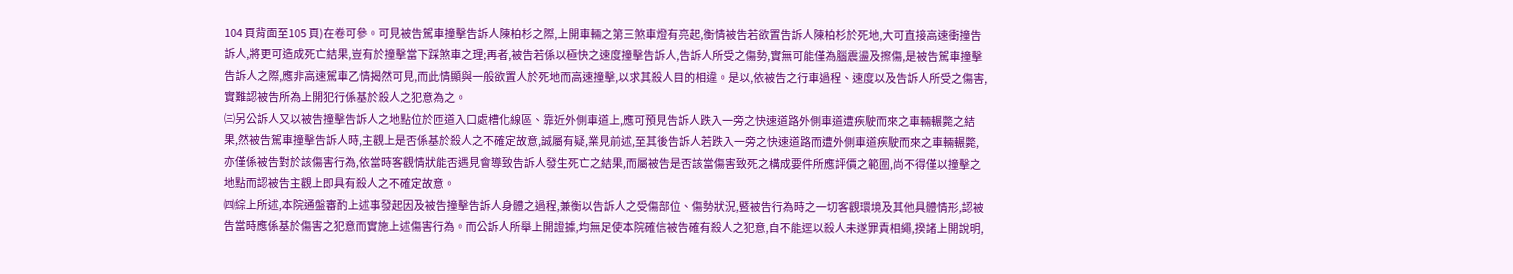104 頁背面至105 頁)在卷可參。可見被告駕車撞擊告訴人陳柏杉之際,上開車輛之第三煞車燈有亮起,衡情被告若欲置告訴人陳柏杉於死地,大可直接高速衝撞告訴人,將更可造成死亡結果,豈有於撞擊當下踩煞車之理;再者,被告若係以極快之速度撞擊告訴人,告訴人所受之傷勢,實無可能僅為腦震盪及擦傷,是被告駕車撞擊告訴人之際,應非高速駕車乙情揭然可見,而此情顯與一般欲置人於死地而高速撞擊,以求其殺人目的相違。是以,依被告之行車過程、速度以及告訴人所受之傷害,實難認被告所為上開犯行係基於殺人之犯意為之。
㈢另公訴人又以被告撞擊告訴人之地點位於匝道入口處槽化線區、靠近外側車道上,應可預見告訴人跌入一旁之快速道路外側車道遭疾駛而來之車輛輾斃之結果,然被告駕車撞擊告訴人時,主觀上是否係基於殺人之不確定故意,誠屬有疑,業見前述,至其後告訴人若跌入一旁之快速道路而遭外側車道疾駛而來之車輛輾斃,亦僅係被告對於該傷害行為,依當時客觀情狀能否遇見會導致告訴人發生死亡之結果,而屬被告是否該當傷害致死之構成要件所應評價之範圍,尚不得僅以撞擊之地點而認被告主觀上即具有殺人之不確定故意。
㈣綜上所述,本院通盤審酌上述事發起因及被告撞擊告訴人身體之過程,兼衡以告訴人之受傷部位、傷勢狀況,暨被告行為時之一切客觀環境及其他具體情形,認被告當時應係基於傷害之犯意而實施上述傷害行為。而公訴人所舉上開證據,均無足使本院確信被告確有殺人之犯意,自不能逕以殺人未遂罪責相繩,揆諸上開說明,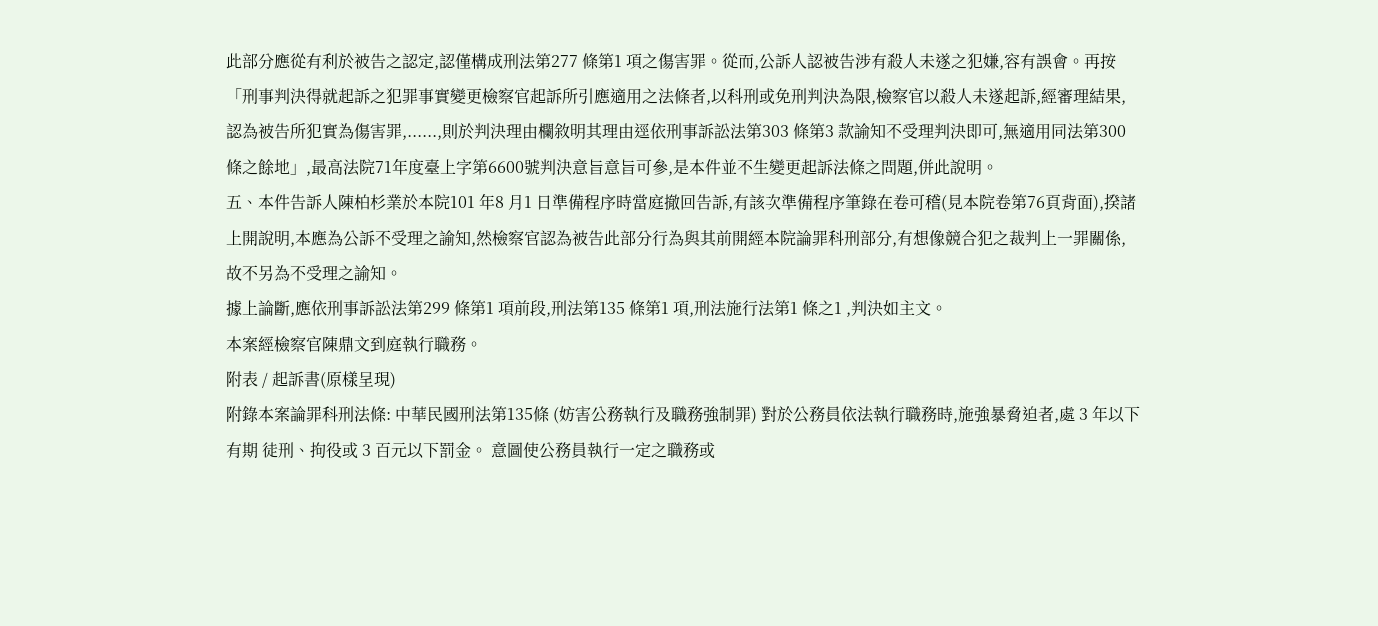此部分應從有利於被告之認定,認僅構成刑法第277 條第1 項之傷害罪。從而,公訴人認被告涉有殺人未遂之犯嫌,容有誤會。再按「刑事判決得就起訴之犯罪事實變更檢察官起訴所引應適用之法條者,以科刑或免刑判決為限,檢察官以殺人未遂起訴,經審理結果,認為被告所犯實為傷害罪,......,則於判決理由欄敘明其理由逕依刑事訴訟法第303 條第3 款諭知不受理判決即可,無適用同法第300 條之餘地」,最高法院71年度臺上字第6600號判決意旨意旨可參,是本件並不生變更起訴法條之問題,併此說明。
五、本件告訴人陳柏杉業於本院101 年8 月1 日準備程序時當庭撤回告訴,有該次準備程序筆錄在卷可稽(見本院卷第76頁背面),揆諸上開說明,本應為公訴不受理之諭知,然檢察官認為被告此部分行為與其前開經本院論罪科刑部分,有想像競合犯之裁判上一罪關係,故不另為不受理之諭知。
據上論斷,應依刑事訴訟法第299 條第1 項前段,刑法第135 條第1 項,刑法施行法第1 條之1 ,判決如主文。
本案經檢察官陳鼎文到庭執行職務。
附表 / 起訴書(原樣呈現)
附錄本案論罪科刑法條: 中華民國刑法第135條 (妨害公務執行及職務強制罪) 對於公務員依法執行職務時,施強暴脅迫者,處 3 年以下有期 徒刑、拘役或 3 百元以下罰金。 意圖使公務員執行一定之職務或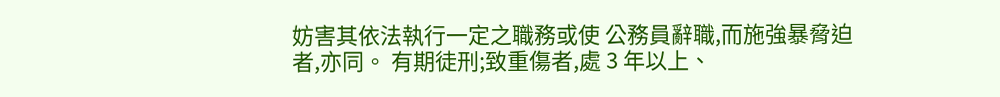妨害其依法執行一定之職務或使 公務員辭職,而施強暴脅迫者,亦同。 有期徒刑;致重傷者,處 3 年以上、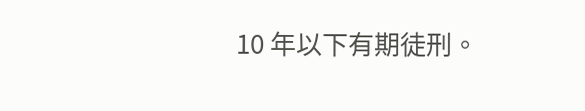10 年以下有期徒刑。